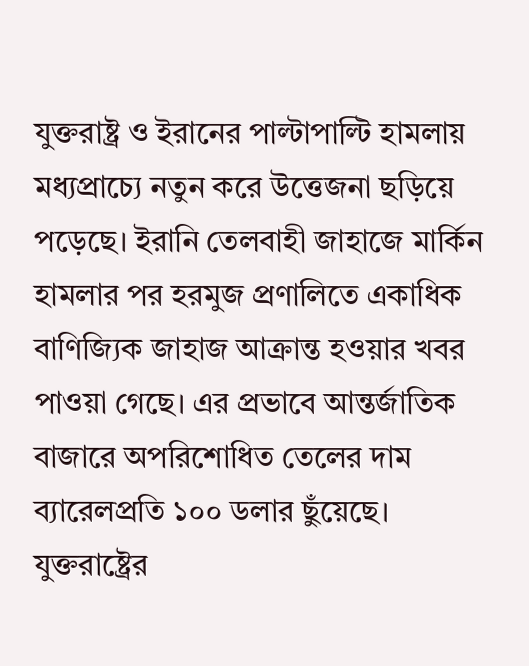যুক্তরাষ্ট্র ও ইরানের পাল্টাপাল্টি হামলায় মধ্যপ্রাচ্যে নতুন করে উত্তেজনা ছড়িয়ে পড়েছে। ইরানি তেলবাহী জাহাজে মার্কিন হামলার পর হরমুজ প্রণালিতে একাধিক বাণিজ্যিক জাহাজ আক্রান্ত হওয়ার খবর পাওয়া গেছে। এর প্রভাবে আন্তর্জাতিক বাজারে অপরিশোধিত তেলের দাম ব্যারেলপ্রতি ১০০ ডলার ছুঁয়েছে।
যুক্তরাষ্ট্রের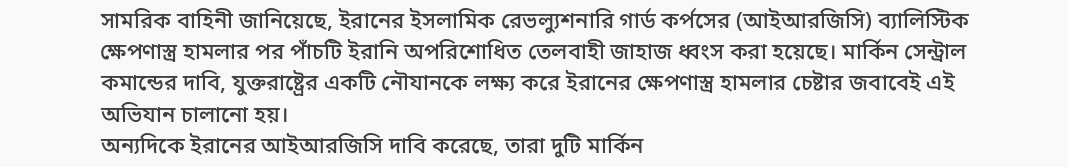সামরিক বাহিনী জানিয়েছে, ইরানের ইসলামিক রেভল্যুশনারি গার্ড কর্পসের (আইআরজিসি) ব্যালিস্টিক ক্ষেপণাস্ত্র হামলার পর পাঁচটি ইরানি অপরিশোধিত তেলবাহী জাহাজ ধ্বংস করা হয়েছে। মার্কিন সেন্ট্রাল কমান্ডের দাবি, যুক্তরাষ্ট্রের একটি নৌযানকে লক্ষ্য করে ইরানের ক্ষেপণাস্ত্র হামলার চেষ্টার জবাবেই এই অভিযান চালানো হয়।
অন্যদিকে ইরানের আইআরজিসি দাবি করেছে, তারা দুটি মার্কিন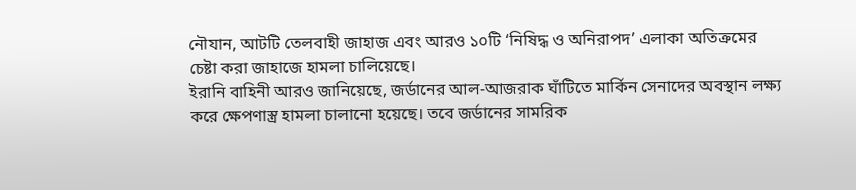নৌযান, আটটি তেলবাহী জাহাজ এবং আরও ১০টি ‘নিষিদ্ধ ও অনিরাপদ’ এলাকা অতিক্রমের চেষ্টা করা জাহাজে হামলা চালিয়েছে।
ইরানি বাহিনী আরও জানিয়েছে, জর্ডানের আল-আজরাক ঘাঁটিতে মার্কিন সেনাদের অবস্থান লক্ষ্য করে ক্ষেপণাস্ত্র হামলা চালানো হয়েছে। তবে জর্ডানের সামরিক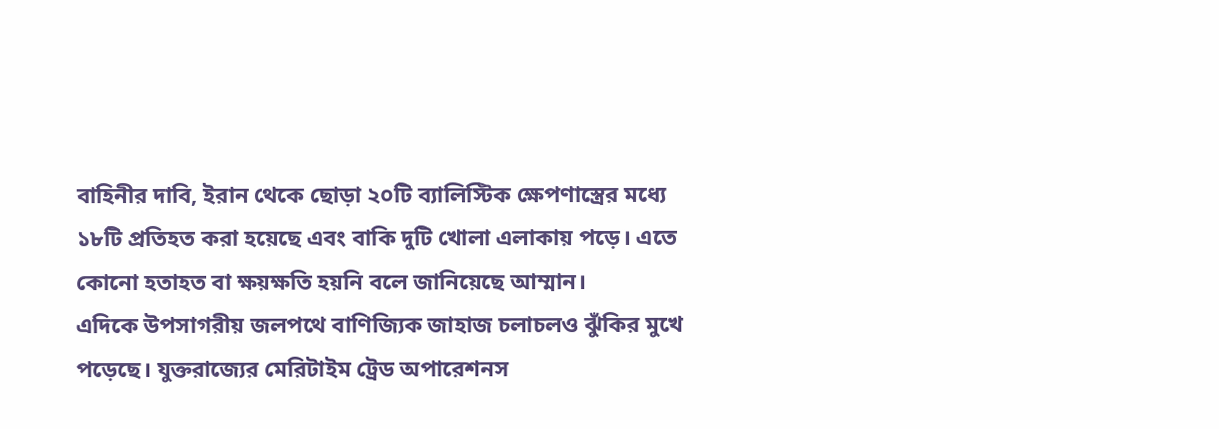বাহিনীর দাবি, ইরান থেকে ছোড়া ২০টি ব্যালিস্টিক ক্ষেপণাস্ত্রের মধ্যে ১৮টি প্রতিহত করা হয়েছে এবং বাকি দুটি খোলা এলাকায় পড়ে। এতে কোনো হতাহত বা ক্ষয়ক্ষতি হয়নি বলে জানিয়েছে আম্মান।
এদিকে উপসাগরীয় জলপথে বাণিজ্যিক জাহাজ চলাচলও ঝুঁকির মুখে পড়েছে। যুক্তরাজ্যের মেরিটাইম ট্রেড অপারেশনস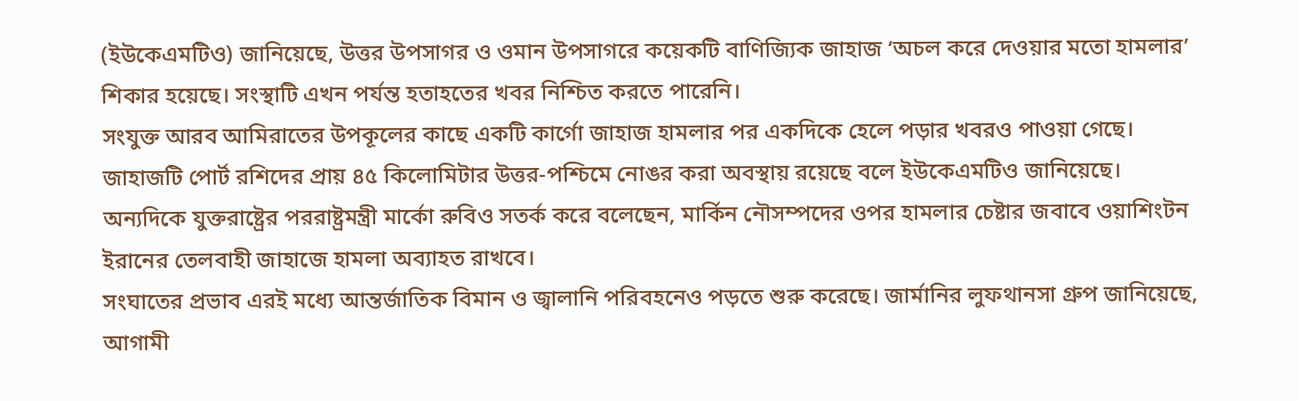(ইউকেএমটিও) জানিয়েছে, উত্তর উপসাগর ও ওমান উপসাগরে কয়েকটি বাণিজ্যিক জাহাজ ‘অচল করে দেওয়ার মতো হামলার’ শিকার হয়েছে। সংস্থাটি এখন পর্যন্ত হতাহতের খবর নিশ্চিত করতে পারেনি।
সংযুক্ত আরব আমিরাতের উপকূলের কাছে একটি কার্গো জাহাজ হামলার পর একদিকে হেলে পড়ার খবরও পাওয়া গেছে। জাহাজটি পোর্ট রশিদের প্রায় ৪৫ কিলোমিটার উত্তর-পশ্চিমে নোঙর করা অবস্থায় রয়েছে বলে ইউকেএমটিও জানিয়েছে।
অন্যদিকে যুক্তরাষ্ট্রের পররাষ্ট্রমন্ত্রী মার্কো রুবিও সতর্ক করে বলেছেন, মার্কিন নৌসম্পদের ওপর হামলার চেষ্টার জবাবে ওয়াশিংটন ইরানের তেলবাহী জাহাজে হামলা অব্যাহত রাখবে।
সংঘাতের প্রভাব এরই মধ্যে আন্তর্জাতিক বিমান ও জ্বালানি পরিবহনেও পড়তে শুরু করেছে। জার্মানির লুফথানসা গ্রুপ জানিয়েছে, আগামী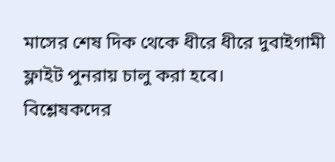মাসের শেষ দিক থেকে ধীরে ধীরে দুবাইগামী ফ্লাইট পুনরায় চালু করা হবে।
বিশ্লেষকদের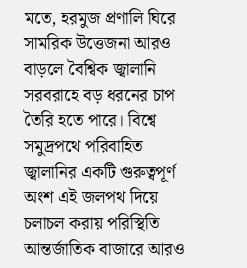মতে, হরমুজ প্রণালি ঘিরে সামরিক উত্তেজনা আরও বাড়লে বৈশ্বিক জ্বালানি সরবরাহে বড় ধরনের চাপ তৈরি হতে পারে। বিশ্বে সমুদ্রপথে পরিবাহিত জ্বালানির একটি গুরুত্বপূর্ণ অংশ এই জলপথ দিয়ে চলাচল করায় পরিস্থিতি আন্তর্জাতিক বাজারে আরও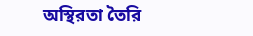অস্থিরতা তৈরি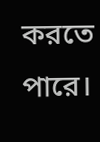করতে পারে।